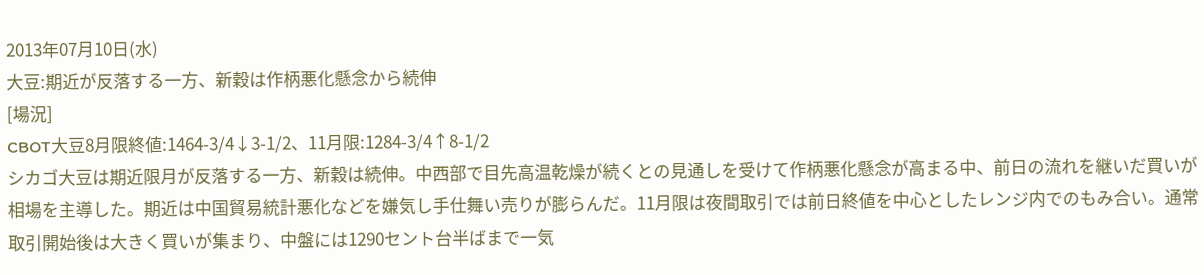2013年07月10日(水)
大豆:期近が反落する一方、新穀は作柄悪化懸念から続伸
[場況]
CBOT大豆8月限終値:1464-3/4↓3-1/2、11月限:1284-3/4↑8-1/2
シカゴ大豆は期近限月が反落する一方、新穀は続伸。中西部で目先高温乾燥が続くとの見通しを受けて作柄悪化懸念が高まる中、前日の流れを継いだ買いが相場を主導した。期近は中国貿易統計悪化などを嫌気し手仕舞い売りが膨らんだ。11月限は夜間取引では前日終値を中心としたレンジ内でのもみ合い。通常取引開始後は大きく買いが集まり、中盤には1290セント台半ばまで一気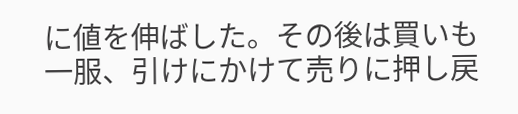に値を伸ばした。その後は買いも一服、引けにかけて売りに押し戻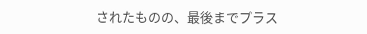されたものの、最後までプラス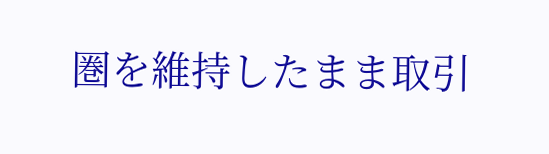圏を維持したまま取引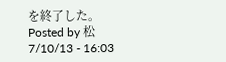を終了した。
Posted by 松 7/10/13 - 16:03